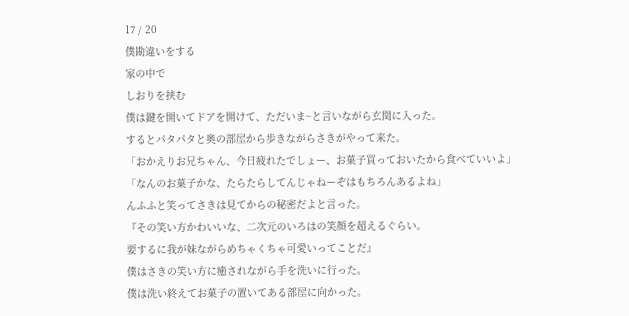17 / 20
僕勘違いをする
家の中で
しおりを挟む
僕は鍵を開いてドアを開けて、ただいま~と言いながら玄関に入った。
するとパタパタと奥の部屋から歩きながらさきがやって来た。
「おかえりお兄ちゃん、今日疲れたでしょー、お菓子買っておいたから食べていいよ」
「なんのお菓子かな、たらたらしてんじゃねーぞはもちろんあるよね」
んふふと笑ってさきは見てからの秘密だよと言った。
『その笑い方かわいいな、二次元のいろはの笑顔を超えるぐらい。
要するに我が妹ながらめちゃくちゃ可愛いってことだ』
僕はさきの笑い方に癒されながら手を洗いに行った。
僕は洗い終えてお菓子の置いてある部屋に向かった。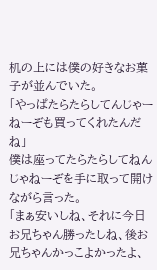机の上には僕の好きなお菓子が並んでいた。
「やっぱたらたらしてんじゃーねーぞも買ってくれたんだね」
僕は座ってたらたらしてねんじゃねーぞを手に取って開けながら言った。
「まぁ安いしね、それに今日お兄ちゃん勝ったしね、後お兄ちゃんかっこよかったよ、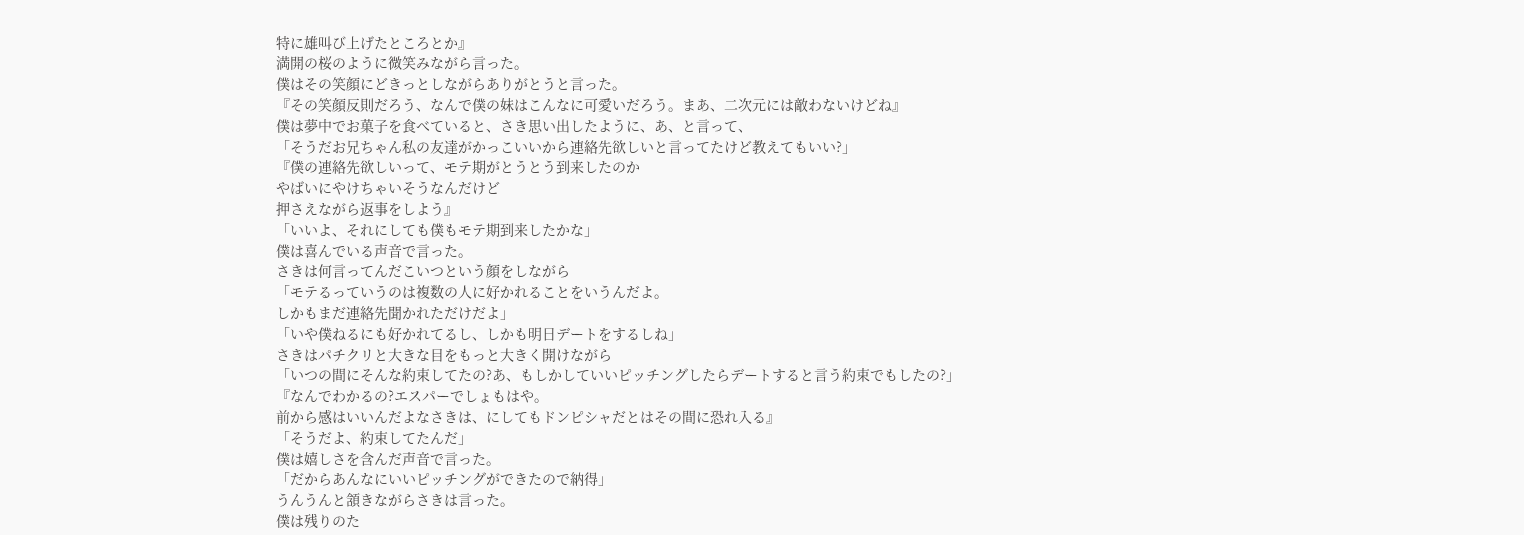特に雄叫び上げたところとか』
満開の桜のように微笑みながら言った。
僕はその笑顔にどきっとしながらありがとうと言った。
『その笑顔反則だろう、なんで僕の妹はこんなに可愛いだろう。まあ、二次元には敵わないけどね』
僕は夢中でお菓子を食べていると、さき思い出したように、あ、と言って、
「そうだお兄ちゃん私の友達がかっこいいから連絡先欲しいと言ってたけど教えてもいい?」
『僕の連絡先欲しいって、モテ期がとうとう到来したのか
やばいにやけちゃいそうなんだけど
押さえながら返事をしよう』
「いいよ、それにしても僕もモテ期到来したかな」
僕は喜んでいる声音で言った。
さきは何言ってんだこいつという顔をしながら
「モテるっていうのは複数の人に好かれることをいうんだよ。
しかもまだ連絡先聞かれただけだよ」
「いや僕ねるにも好かれてるし、しかも明日デートをするしね」
さきはパチクリと大きな目をもっと大きく開けながら
「いつの間にそんな約束してたの?あ、もしかしていいピッチングしたらデートすると言う約束でもしたの?」
『なんでわかるの?エスパーでしょもはや。
前から感はいいんだよなさきは、にしてもドンピシャだとはその間に恐れ入る』
「そうだよ、約束してたんだ」
僕は嬉しさを含んだ声音で言った。
「だからあんなにいいピッチングができたので納得」
うんうんと頷きながらさきは言った。
僕は残りのた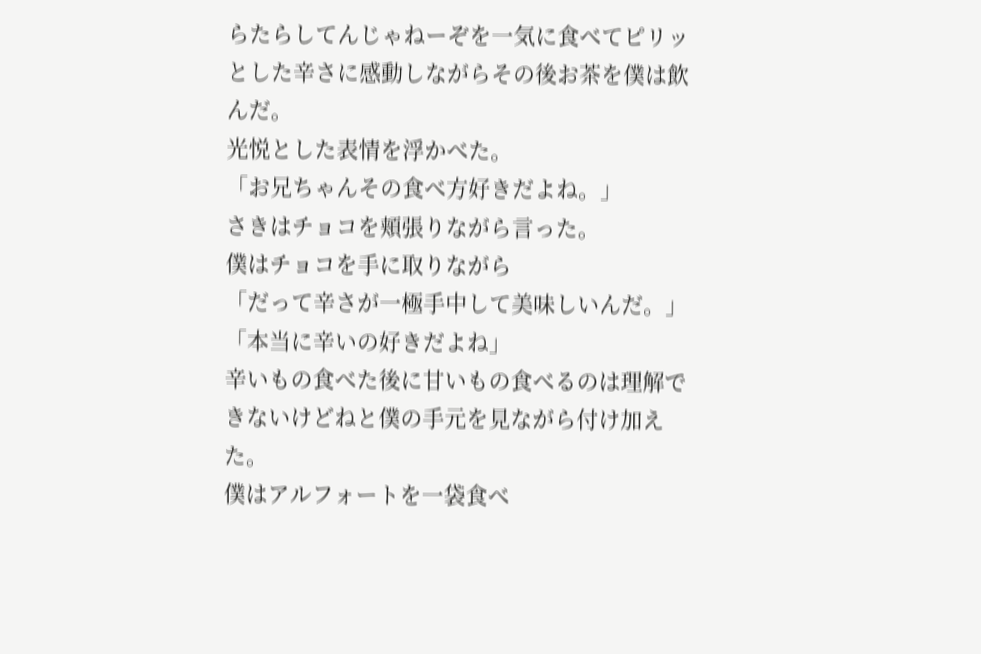らたらしてんじゃねーぞを一気に食べてピリッとした辛さに感動しながらその後お茶を僕は飲んだ。
光悦とした表情を浮かべた。
「お兄ちゃんその食べ方好きだよね。」
さきはチョコを頬張りながら言った。
僕はチョコを手に取りながら
「だって辛さが一極手中して美味しいんだ。」
「本当に辛いの好きだよね」
辛いもの食べた後に甘いもの食べるのは理解できないけどねと僕の手元を見ながら付け加えた。
僕はアルフォートを一袋食べ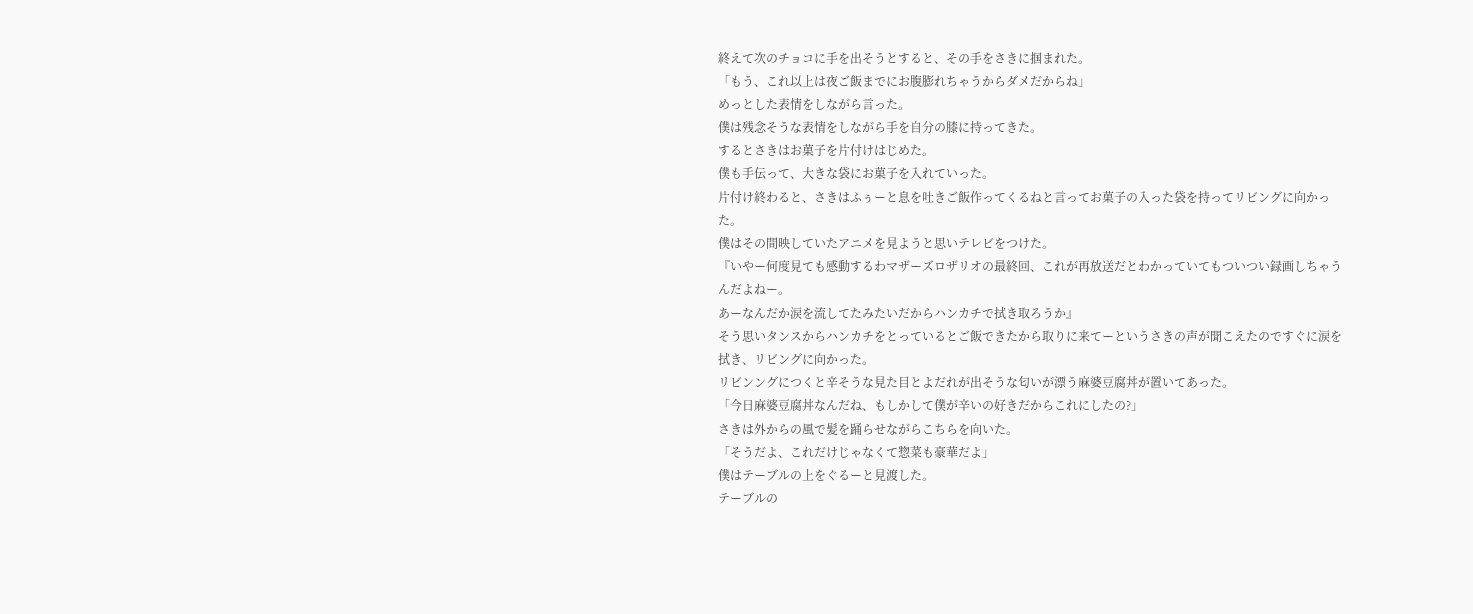終えて次のチョコに手を出そうとすると、その手をさきに掴まれた。
「もう、これ以上は夜ご飯までにお腹膨れちゃうからダメだからね」
めっとした表情をしながら言った。
僕は残念そうな表情をしながら手を自分の膝に持ってきた。
するとさきはお菓子を片付けはじめた。
僕も手伝って、大きな袋にお菓子を入れていった。
片付け終わると、さきはふぅーと息を吐きご飯作ってくるねと言ってお菓子の入った袋を持ってリビングに向かった。
僕はその間映していたアニメを見ようと思いテレビをつけた。
『いやー何度見ても感動するわマザーズロザリオの最終回、これが再放送だとわかっていてもついつい録画しちゃうんだよねー。
あーなんだか涙を流してたみたいだからハンカチで拭き取ろうか』
そう思いタンスからハンカチをとっているとご飯できたから取りに来てーというさきの声が聞こえたのですぐに涙を拭き、リビングに向かった。
リビンングにつくと辛そうな見た目とよだれが出そうな匂いが漂う麻婆豆腐丼が置いてあった。
「今日麻婆豆腐丼なんだね、もしかして僕が辛いの好きだからこれにしたの?」
さきは外からの風で髪を踊らせながらこちらを向いた。
「そうだよ、これだけじゃなくて惣菜も豪華だよ」
僕はテーブルの上をぐるーと見渡した。
テーブルの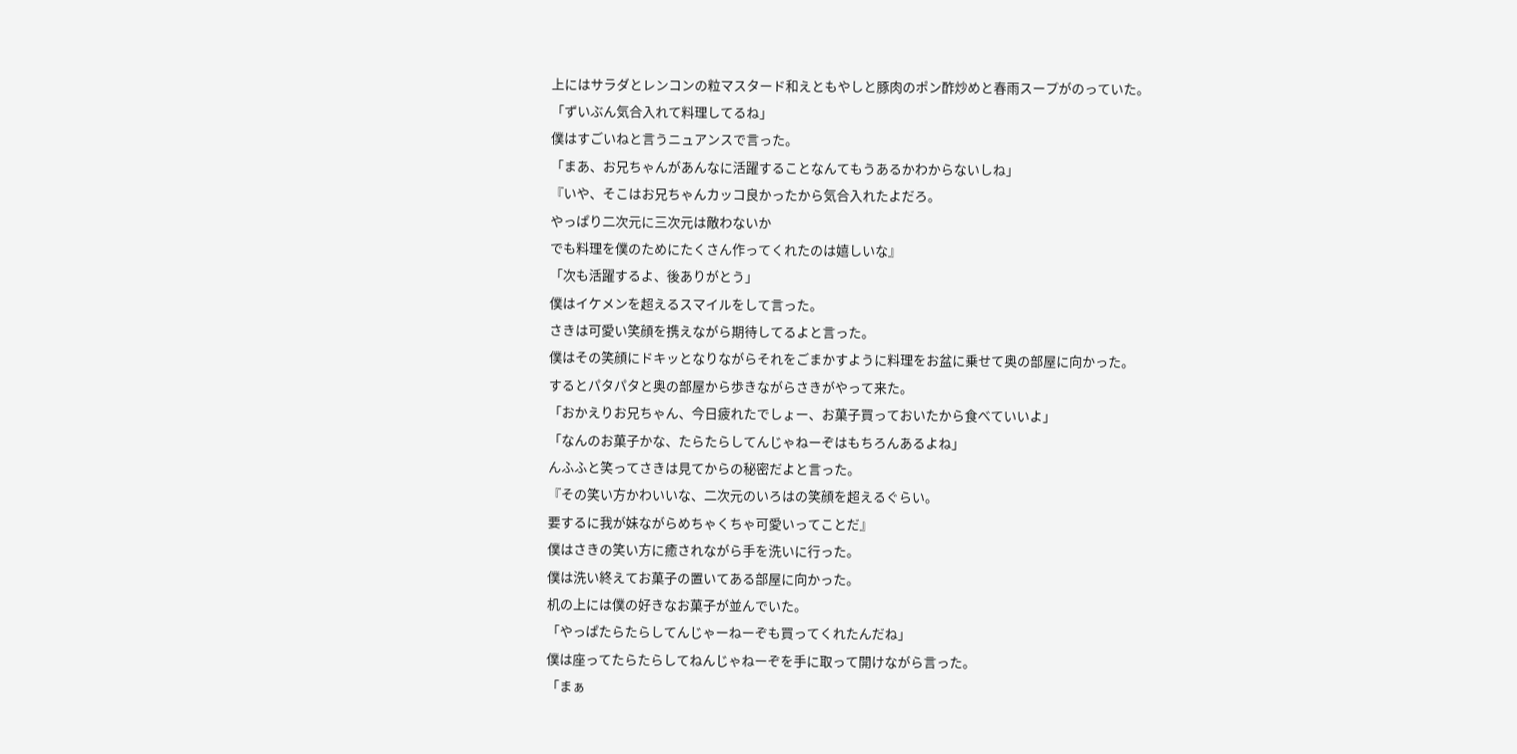上にはサラダとレンコンの粒マスタード和えともやしと豚肉のポン酢炒めと春雨スープがのっていた。
「ずいぶん気合入れて料理してるね」
僕はすごいねと言うニュアンスで言った。
「まあ、お兄ちゃんがあんなに活躍することなんてもうあるかわからないしね」
『いや、そこはお兄ちゃんカッコ良かったから気合入れたよだろ。
やっぱり二次元に三次元は敵わないか
でも料理を僕のためにたくさん作ってくれたのは嬉しいな』
「次も活躍するよ、後ありがとう」
僕はイケメンを超えるスマイルをして言った。
さきは可愛い笑顔を携えながら期待してるよと言った。
僕はその笑顔にドキッとなりながらそれをごまかすように料理をお盆に乗せて奥の部屋に向かった。
するとパタパタと奥の部屋から歩きながらさきがやって来た。
「おかえりお兄ちゃん、今日疲れたでしょー、お菓子買っておいたから食べていいよ」
「なんのお菓子かな、たらたらしてんじゃねーぞはもちろんあるよね」
んふふと笑ってさきは見てからの秘密だよと言った。
『その笑い方かわいいな、二次元のいろはの笑顔を超えるぐらい。
要するに我が妹ながらめちゃくちゃ可愛いってことだ』
僕はさきの笑い方に癒されながら手を洗いに行った。
僕は洗い終えてお菓子の置いてある部屋に向かった。
机の上には僕の好きなお菓子が並んでいた。
「やっぱたらたらしてんじゃーねーぞも買ってくれたんだね」
僕は座ってたらたらしてねんじゃねーぞを手に取って開けながら言った。
「まぁ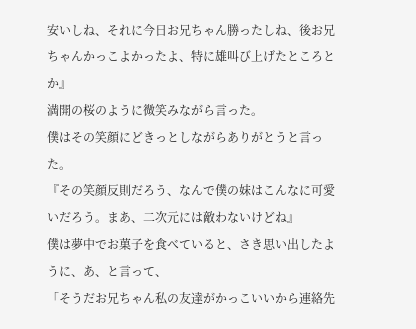安いしね、それに今日お兄ちゃん勝ったしね、後お兄ちゃんかっこよかったよ、特に雄叫び上げたところとか』
満開の桜のように微笑みながら言った。
僕はその笑顔にどきっとしながらありがとうと言った。
『その笑顔反則だろう、なんで僕の妹はこんなに可愛いだろう。まあ、二次元には敵わないけどね』
僕は夢中でお菓子を食べていると、さき思い出したように、あ、と言って、
「そうだお兄ちゃん私の友達がかっこいいから連絡先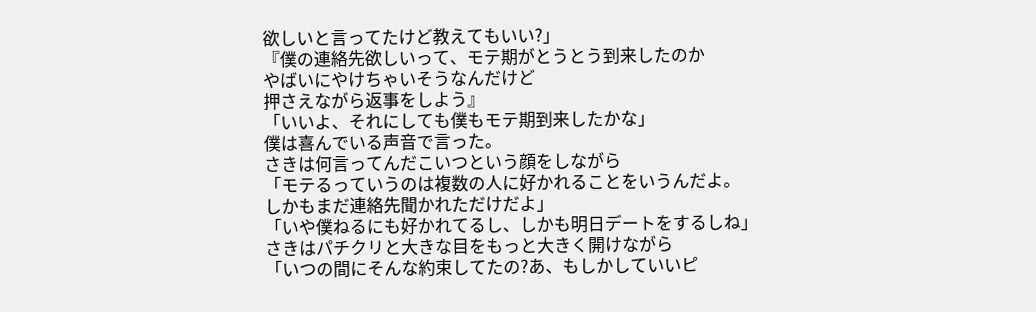欲しいと言ってたけど教えてもいい?」
『僕の連絡先欲しいって、モテ期がとうとう到来したのか
やばいにやけちゃいそうなんだけど
押さえながら返事をしよう』
「いいよ、それにしても僕もモテ期到来したかな」
僕は喜んでいる声音で言った。
さきは何言ってんだこいつという顔をしながら
「モテるっていうのは複数の人に好かれることをいうんだよ。
しかもまだ連絡先聞かれただけだよ」
「いや僕ねるにも好かれてるし、しかも明日デートをするしね」
さきはパチクリと大きな目をもっと大きく開けながら
「いつの間にそんな約束してたの?あ、もしかしていいピ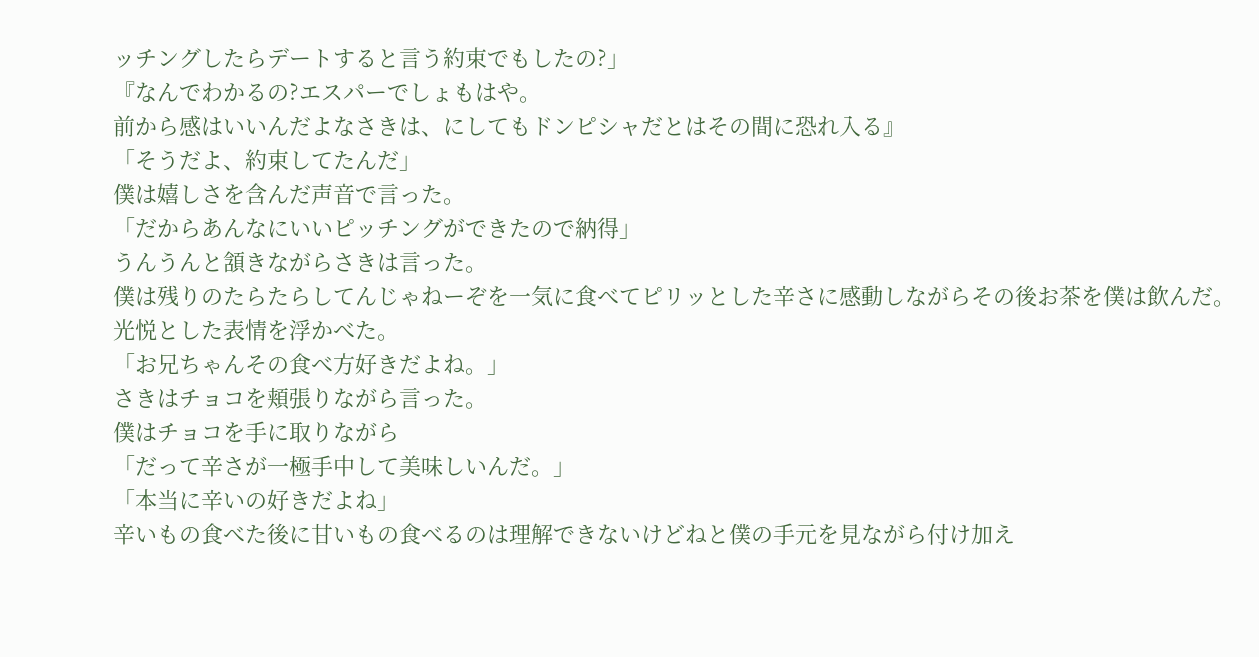ッチングしたらデートすると言う約束でもしたの?」
『なんでわかるの?エスパーでしょもはや。
前から感はいいんだよなさきは、にしてもドンピシャだとはその間に恐れ入る』
「そうだよ、約束してたんだ」
僕は嬉しさを含んだ声音で言った。
「だからあんなにいいピッチングができたので納得」
うんうんと頷きながらさきは言った。
僕は残りのたらたらしてんじゃねーぞを一気に食べてピリッとした辛さに感動しながらその後お茶を僕は飲んだ。
光悦とした表情を浮かべた。
「お兄ちゃんその食べ方好きだよね。」
さきはチョコを頬張りながら言った。
僕はチョコを手に取りながら
「だって辛さが一極手中して美味しいんだ。」
「本当に辛いの好きだよね」
辛いもの食べた後に甘いもの食べるのは理解できないけどねと僕の手元を見ながら付け加え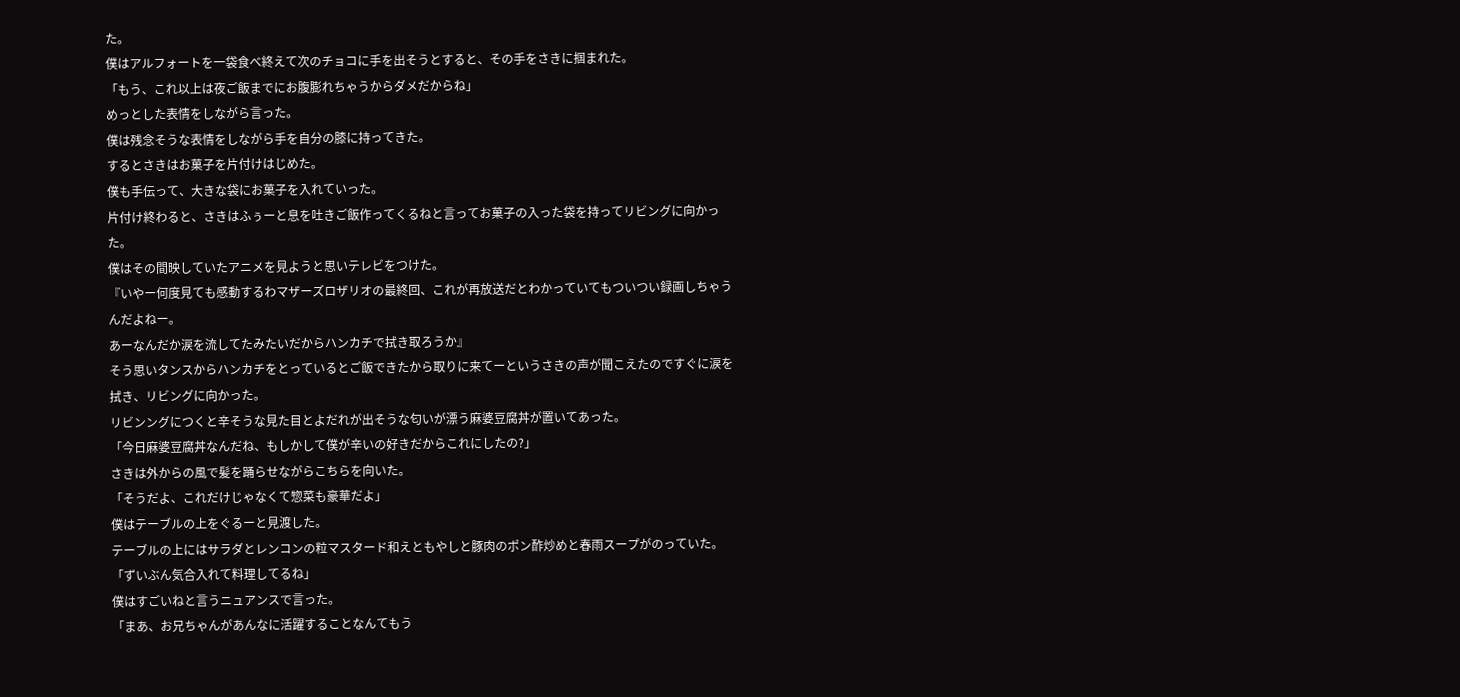た。
僕はアルフォートを一袋食べ終えて次のチョコに手を出そうとすると、その手をさきに掴まれた。
「もう、これ以上は夜ご飯までにお腹膨れちゃうからダメだからね」
めっとした表情をしながら言った。
僕は残念そうな表情をしながら手を自分の膝に持ってきた。
するとさきはお菓子を片付けはじめた。
僕も手伝って、大きな袋にお菓子を入れていった。
片付け終わると、さきはふぅーと息を吐きご飯作ってくるねと言ってお菓子の入った袋を持ってリビングに向かった。
僕はその間映していたアニメを見ようと思いテレビをつけた。
『いやー何度見ても感動するわマザーズロザリオの最終回、これが再放送だとわかっていてもついつい録画しちゃうんだよねー。
あーなんだか涙を流してたみたいだからハンカチで拭き取ろうか』
そう思いタンスからハンカチをとっているとご飯できたから取りに来てーというさきの声が聞こえたのですぐに涙を拭き、リビングに向かった。
リビンングにつくと辛そうな見た目とよだれが出そうな匂いが漂う麻婆豆腐丼が置いてあった。
「今日麻婆豆腐丼なんだね、もしかして僕が辛いの好きだからこれにしたの?」
さきは外からの風で髪を踊らせながらこちらを向いた。
「そうだよ、これだけじゃなくて惣菜も豪華だよ」
僕はテーブルの上をぐるーと見渡した。
テーブルの上にはサラダとレンコンの粒マスタード和えともやしと豚肉のポン酢炒めと春雨スープがのっていた。
「ずいぶん気合入れて料理してるね」
僕はすごいねと言うニュアンスで言った。
「まあ、お兄ちゃんがあんなに活躍することなんてもう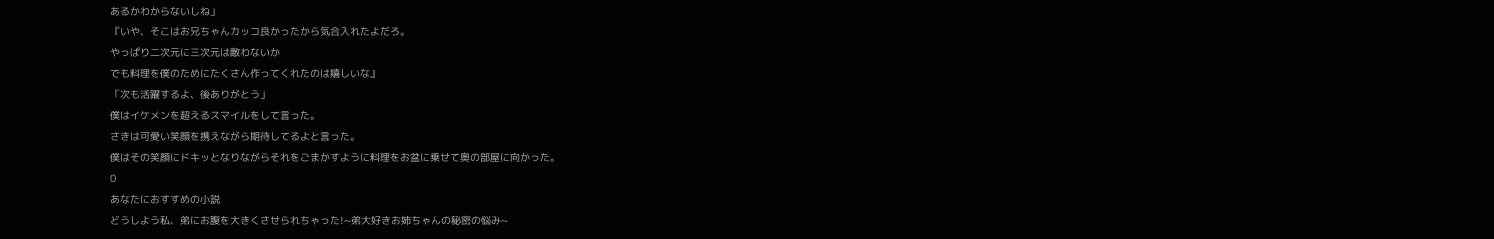あるかわからないしね」
『いや、そこはお兄ちゃんカッコ良かったから気合入れたよだろ。
やっぱり二次元に三次元は敵わないか
でも料理を僕のためにたくさん作ってくれたのは嬉しいな』
「次も活躍するよ、後ありがとう」
僕はイケメンを超えるスマイルをして言った。
さきは可愛い笑顔を携えながら期待してるよと言った。
僕はその笑顔にドキッとなりながらそれをごまかすように料理をお盆に乗せて奥の部屋に向かった。
0
あなたにおすすめの小説
どうしよう私、弟にお腹を大きくさせられちゃった!~弟大好きお姉ちゃんの秘密の悩み~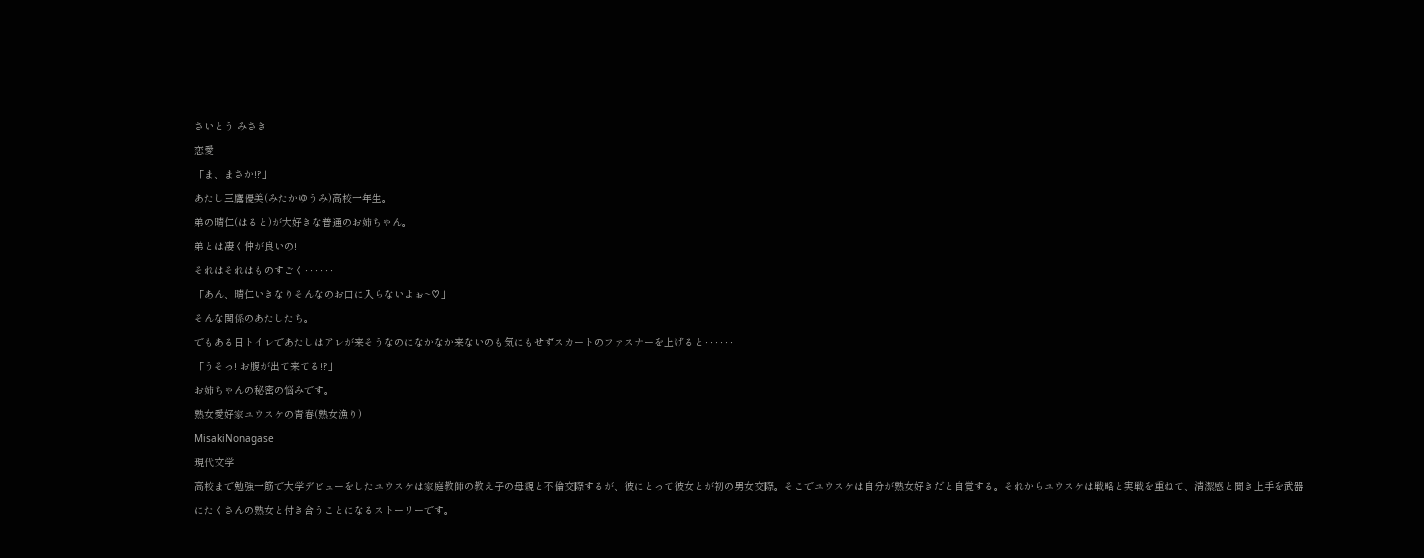さいとう みさき
恋愛
「ま、まさか!?」
あたし三鷹優美(みたかゆうみ)高校一年生。
弟の晴仁(はると)が大好きな普通のお姉ちゃん。
弟とは凄く仲が良いの!
それはそれはものすごく‥‥‥
「あん、晴仁いきなりそんなのお口に入らないよぉ~♡」
そんな関係のあたしたち。
でもある日トイレであたしはアレが来そうなのになかなか来ないのも気にもせずスカートのファスナーを上げると‥‥‥
「うそっ! お腹が出て来てる!?」
お姉ちゃんの秘密の悩みです。
熟女愛好家ユウスケの青春(熟女漁り)
MisakiNonagase
現代文学
高校まで勉強一筋で大学デビューをしたユウスケは家庭教師の教え子の母親と不倫交際するが、彼にとって彼女とが初の男女交際。そこでユウスケは自分が熟女好きだと自覚する。それからユウスケは戦略と実戦を重ねて、清潔感と聞き上手を武器にたくさんの熟女と付き合うことになるストーリーです。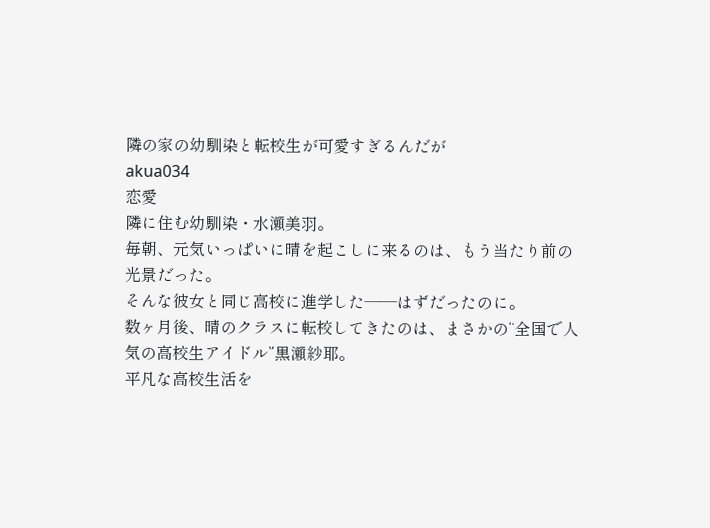隣の家の幼馴染と転校生が可愛すぎるんだが
akua034
恋愛
隣に住む幼馴染・水瀬美羽。
毎朝、元気いっぱいに晴を起こしに来るのは、もう当たり前の光景だった。
そんな彼女と同じ高校に進学した――はずだったのに。
数ヶ月後、晴のクラスに転校してきたのは、まさかの“全国で人気の高校生アイドル”黒瀬紗耶。
平凡な高校生活を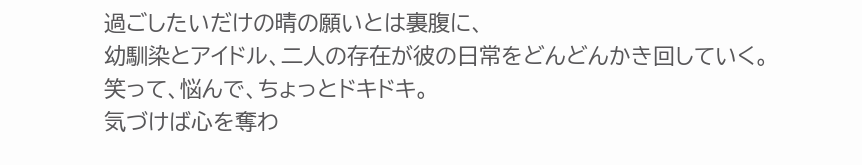過ごしたいだけの晴の願いとは裏腹に、
幼馴染とアイドル、二人の存在が彼の日常をどんどんかき回していく。
笑って、悩んで、ちょっとドキドキ。
気づけば心を奪わ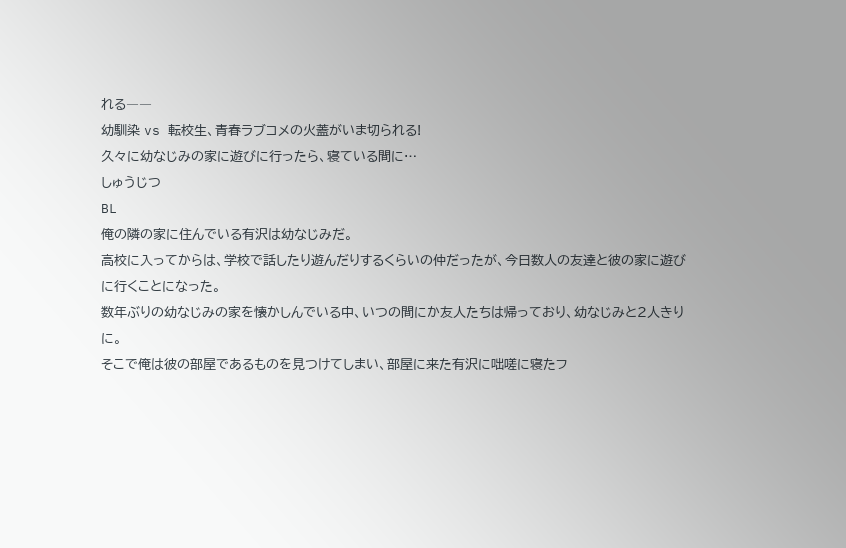れる――
幼馴染 vs 転校生、青春ラブコメの火蓋がいま切られる!
久々に幼なじみの家に遊びに行ったら、寝ている間に…
しゅうじつ
BL
俺の隣の家に住んでいる有沢は幼なじみだ。
高校に入ってからは、学校で話したり遊んだりするくらいの仲だったが、今日数人の友達と彼の家に遊びに行くことになった。
数年ぶりの幼なじみの家を懐かしんでいる中、いつの間にか友人たちは帰っており、幼なじみと2人きりに。
そこで俺は彼の部屋であるものを見つけてしまい、部屋に来た有沢に咄嗟に寝たフ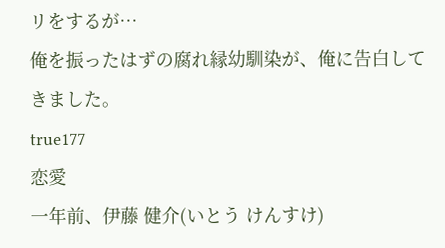リをするが…
俺を振ったはずの腐れ縁幼馴染が、俺に告白してきました。
true177
恋愛
一年前、伊藤 健介(いとう けんすけ)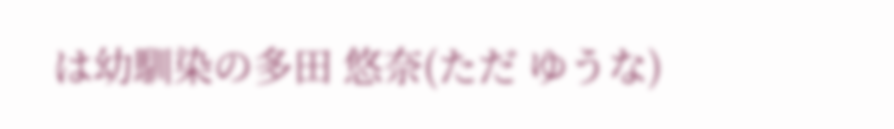は幼馴染の多田 悠奈(ただ ゆうな)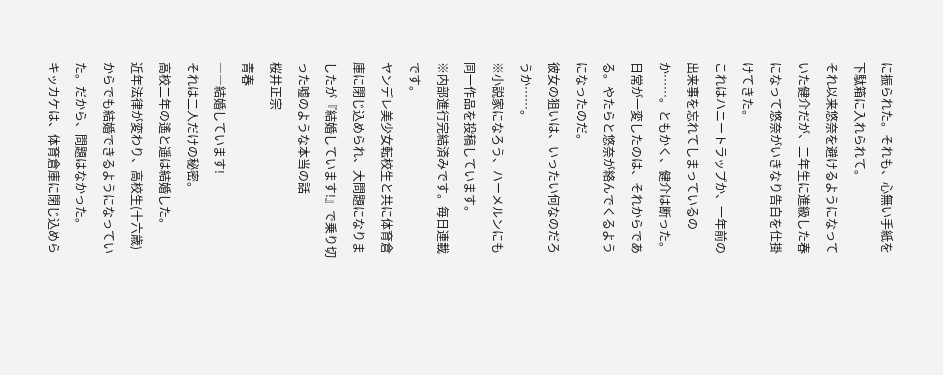に振られた。それも、心無い手紙を下駄箱に入れられて。
それ以来悠奈を避けるようになっていた健介だが、二年生に進級した春になって悠奈がいきなり告白を仕掛けてきた。
これはハニートラップか、一年前の出来事を忘れてしまっているのか……。ともかく、健介は断った。
日常が一変したのは、それからである。やたらと悠奈が絡んでくるようになったのだ。
彼女の狙いは、いったい何なのだろうか……。
※小説家になろう、ハーメルンにも同一作品を投稿しています。
※内部進行完結済みです。毎日連載です。
ヤンデレ美少女転校生と共に体育倉庫に閉じ込められ、大問題になりましたが『結婚しています!』で乗り切った嘘のような本当の話
桜井正宗
青春
――結婚しています!
それは二人だけの秘密。
高校二年の遙と遥は結婚した。
近年法律が変わり、高校生(十六歳)からでも結婚できるようになっていた。だから、問題はなかった。
キッカケは、体育倉庫に閉じ込めら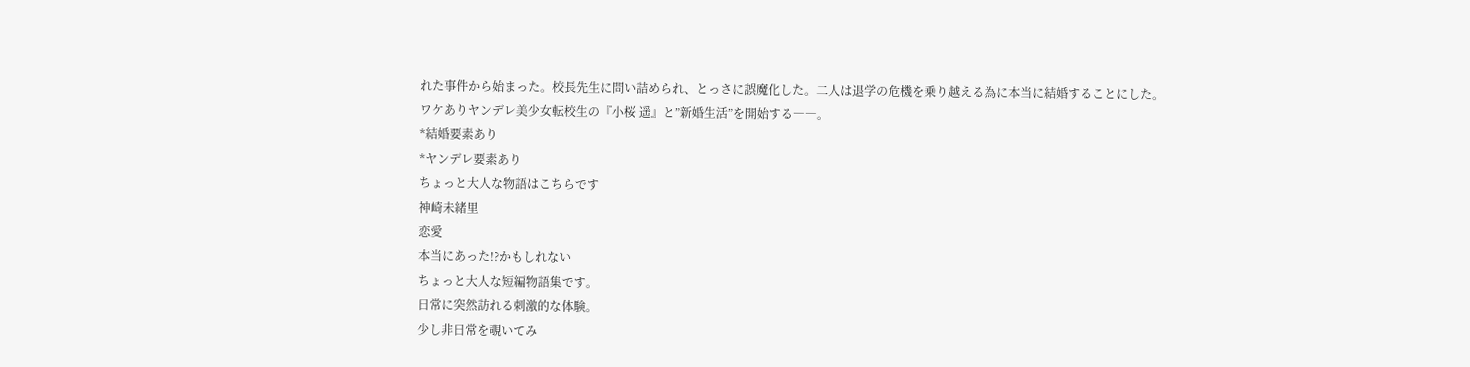れた事件から始まった。校長先生に問い詰められ、とっさに誤魔化した。二人は退学の危機を乗り越える為に本当に結婚することにした。
ワケありヤンデレ美少女転校生の『小桜 遥』と”新婚生活”を開始する――。
*結婚要素あり
*ヤンデレ要素あり
ちょっと大人な物語はこちらです
神崎未緒里
恋愛
本当にあった!?かもしれない
ちょっと大人な短編物語集です。
日常に突然訪れる刺激的な体験。
少し非日常を覗いてみ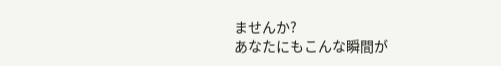ませんか?
あなたにもこんな瞬間が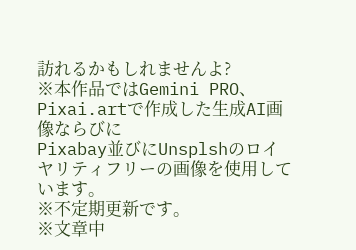訪れるかもしれませんよ?
※本作品ではGemini PRO、Pixai.artで作成した生成AI画像ならびに
Pixabay並びにUnsplshのロイヤリティフリーの画像を使用しています。
※不定期更新です。
※文章中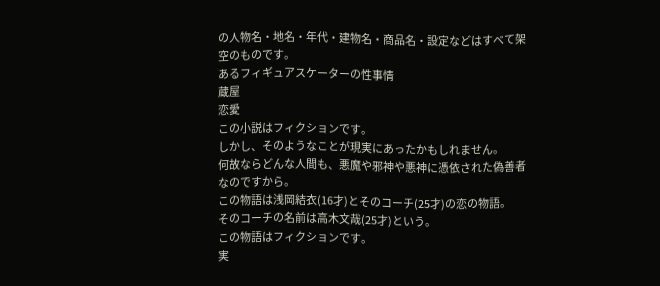の人物名・地名・年代・建物名・商品名・設定などはすべて架空のものです。
あるフィギュアスケーターの性事情
蔵屋
恋愛
この小説はフィクションです。
しかし、そのようなことが現実にあったかもしれません。
何故ならどんな人間も、悪魔や邪神や悪神に憑依された偽善者なのですから。
この物語は浅岡結衣(16才)とそのコーチ(25才)の恋の物語。
そのコーチの名前は高木文哉(25才)という。
この物語はフィクションです。
実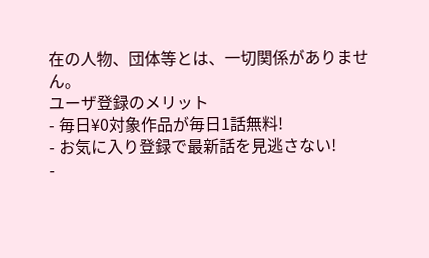在の人物、団体等とは、一切関係がありません。
ユーザ登録のメリット
- 毎日¥0対象作品が毎日1話無料!
- お気に入り登録で最新話を見逃さない!
-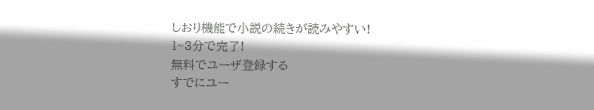しおり機能で小説の続きが読みやすい!
1~3分で完了!
無料でユーザ登録する
すでにユー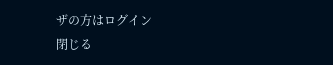ザの方はログイン
閉じる